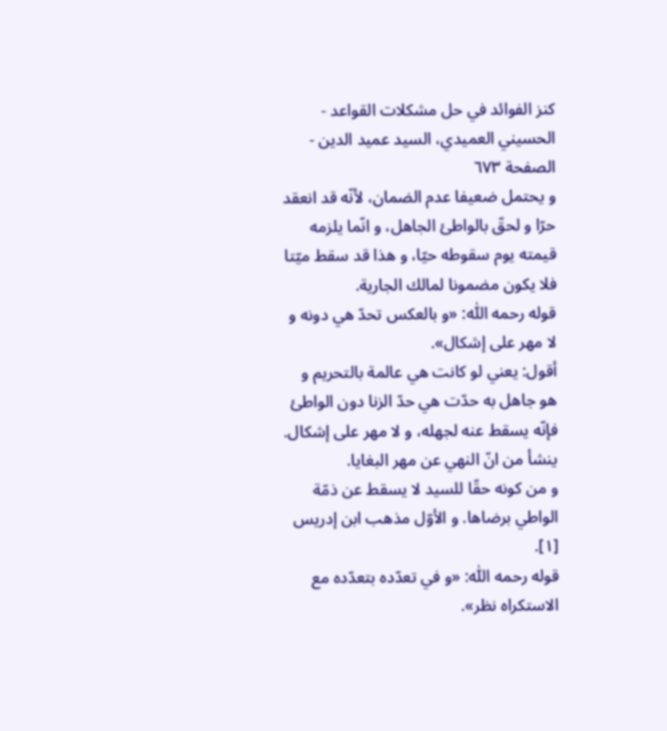كنز الفوائد في حل مشكلات القواعد - الحسيني العميدي، السيد عميد الدين - الصفحة ٦٧٣
و يحتمل ضعيفا عدم الضمان، لأنّه قد انعقد حرّا و لحقّ بالواطئ الجاهل، و انّما يلزمه قيمته يوم سقوطه حيّا، و هذا قد سقط ميّتا فلا يكون مضمونا لمالك الجارية.
قوله رحمه اللّٰه: «و بالعكس تحدّ هي دونه و لا مهر على إشكال».
أقول: يعني لو كانت هي عالمة بالتحريم و هو جاهل به حدّت هي حدّ الزنا دون الواطئ فإنّه يسقط عنه لجهله، و لا مهر على إشكال.
ينشأ من انّ النهي عن مهر البغايا.
و من كونه حقّا للسيد لا يسقط عن ذمّة الواطي برضاها. و الأوّل مذهب ابن إدريس [١].
قوله رحمه اللّٰه: «و في تعدّده بتعدّده مع الاستكراه نظر».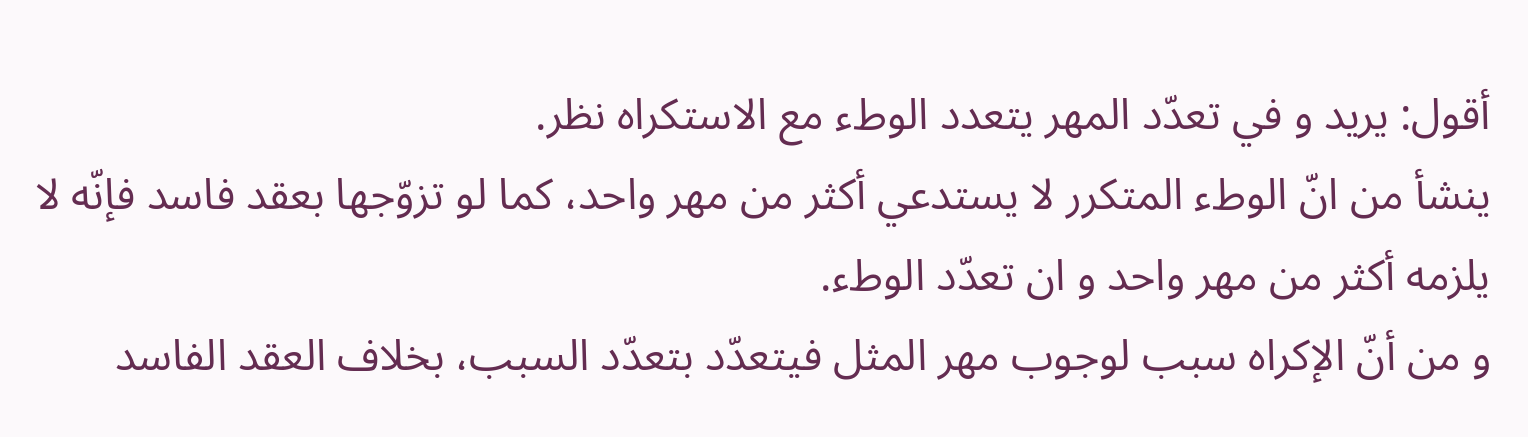أقول: يريد و في تعدّد المهر يتعدد الوطء مع الاستكراه نظر.
ينشأ من انّ الوطء المتكرر لا يستدعي أكثر من مهر واحد، كما لو تزوّجها بعقد فاسد فإنّه لا يلزمه أكثر من مهر واحد و ان تعدّد الوطء.
و من أنّ الإكراه سبب لوجوب مهر المثل فيتعدّد بتعدّد السبب، بخلاف العقد الفاسد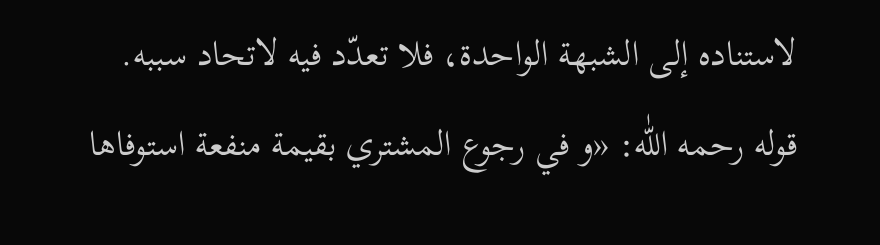لاستناده إلى الشبهة الواحدة، فلا تعدّد فيه لاتحاد سببه.
قوله رحمه اللّٰه: «و في رجوع المشتري بقيمة منفعة استوفاها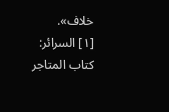خلاف».
[١] السرائر: كتاب المتاجر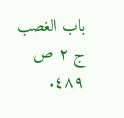باب الغصب ج ٢ ص ٤٨٩.